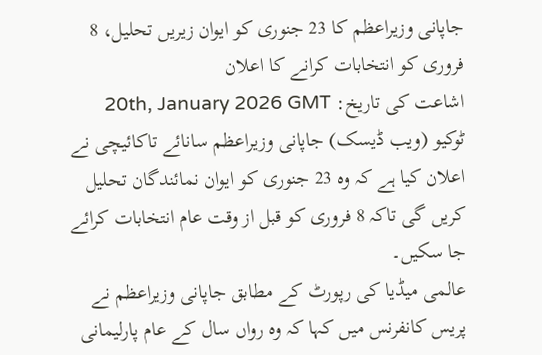جاپانی وزیراعظم کا 23 جنوری کو ایوان زیریں تحلیل، 8 فروری کو انتخابات کرانے کا اعلان
اشاعت کی تاریخ: 20th, January 2026 GMT
ٹوکیو (ویب ڈیسک) جاپانی وزیراعظم سانائے تاکائیچی نے اعلان کیا ہے کہ وہ 23 جنوری کو ایوان نمائندگان تحلیل کریں گی تاکہ 8 فروری کو قبل از وقت عام انتخابات کرائے جا سکیں۔
عالمی میڈیا کی رپورٹ کے مطابق جاپانی وزیراعظم نے پریس کانفرنس میں کہا کہ وہ رواں سال کے عام پارلیمانی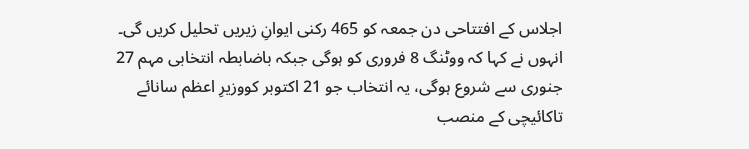اجلاس کے افتتاحی دن جمعہ کو 465 رکنی ایوانِ زیریں تحلیل کریں گی۔
انہوں نے کہا کہ ووٹنگ 8 فروری کو ہوگی جبکہ باضابطہ انتخابی مہم 27 جنوری سے شروع ہوگی، یہ انتخاب جو 21 اکتوبر کووزیرِ اعظم سانائے تاکائیچی کے منصب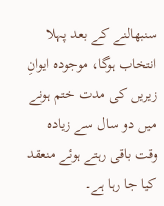سنبھالنے کے بعد پہلا انتخاب ہوگا، موجودہ ایوانِ زیریں کی مدت ختم ہونے میں دو سال سے زیادہ وقت باقی رہتے ہوئے منعقد کیا جا رہا ہے۔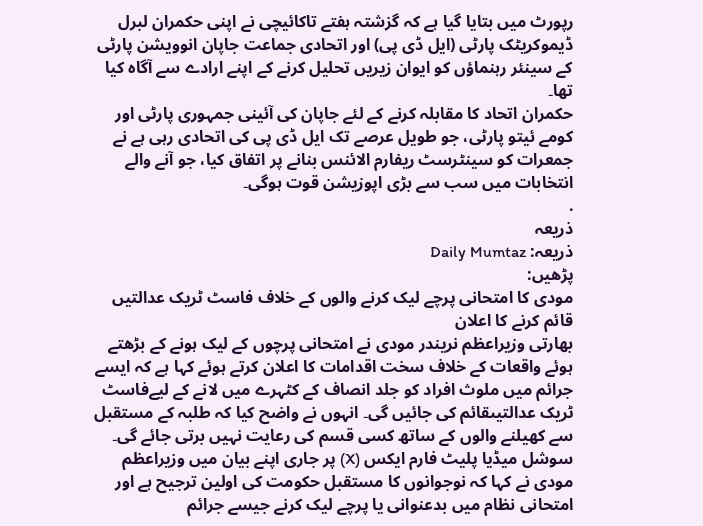رپورٹ میں بتایا گیا ہے کہ گزشتہ ہفتے تاکائیچی نے اپنی حکمران لبرل ڈیموکریٹک پارٹی (ایل ڈی پی) اور اتحادی جماعت جاپان انوویشن پارٹی کے سینئر رہنماؤں کو ایوان زیریں تحلیل کرنے کے اپنے ارادے سے آگاہ کیا تھا۔
حکمران اتحاد کا مقابلہ کرنے کے لئے جاپان کی آئینی جمہوری پارٹی اور کومے ئیتو پارٹی، جو طویل عرصے تک ایل ڈی پی کی اتحادی رہی ہے نے جمعرات کو سینٹرسٹ ریفارم الائنس بنانے پر اتفاق کیا، جو آنے والے انتخابات میں سب سے بڑی اپوزیشن قوت ہوگی۔
.
ذریعہ
ذریعہ: Daily Mumtaz
پڑھیں:
مودی کا امتحانی پرچے لیک کرنے والوں کے خلاف فاسٹ ٹریک عدالتیں قائم کرنے کا اعلان
بھارتی وزیراعظم نریندر مودی نے امتحانی پرچوں کے لیک ہونے کے بڑھتے ہوئے واقعات کے خلاف سخت اقدامات کا اعلان کرتے ہوئے کہا ہے کہ ایسے جرائم میں ملوث افراد کو جلد انصاف کے کٹہرے میں لانے کے لیےفاسٹ ٹریک عدالتیںقائم کی جائیں گی۔ انہوں نے واضح کیا کہ طلبہ کے مستقبل سے کھیلنے والوں کے ساتھ کسی قسم کی رعایت نہیں برتی جائے گی۔
سوشل میڈیا پلیٹ فارم ایکس (X) پر جاری اپنے بیان میں وزیراعظم مودی نے کہا کہ نوجوانوں کا مستقبل حکومت کی اولین ترجیح ہے اور امتحانی نظام میں بدعنوانی یا پرچے لیک کرنے جیسے جرائم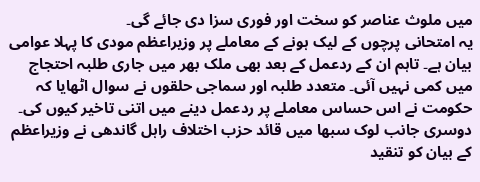میں ملوث عناصر کو سخت اور فوری سزا دی جائے گی۔
یہ امتحانی پرچوں کے لیک ہونے کے معاملے پر وزیراعظم مودی کا پہلا عوامی بیان ہے۔ تاہم ان کے ردعمل کے بعد بھی ملک بھر میں جاری طلبہ احتجاج میں کمی نہیں آئی۔ متعدد طلبہ اور سماجی حلقوں نے سوال اٹھایا کہ حکومت نے اس حساس معاملے پر ردعمل دینے میں اتنی تاخیر کیوں کی۔
دوسری جانب لوک سبھا میں قائد حزب اختلاف راہل گاندھی نے وزیراعظم کے بیان کو تنقید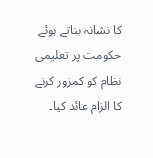کا نشانہ بناتے ہوئے حکومت پر تعلیمی نظام کو کمزور کرنے کا الزام عائد کیا۔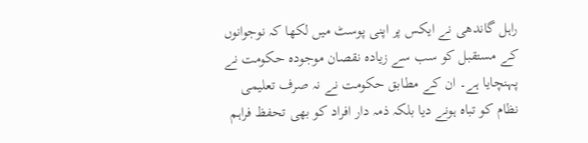راہل گاندھی نے ایکس پر اپنی پوسٹ میں لکھا کہ نوجوانوں کے مستقبل کو سب سے زیادہ نقصان موجودہ حکومت نے پہنچایا ہے۔ ان کے مطابق حکومت نے نہ صرف تعلیمی نظام کو تباہ ہونے دیا بلکہ ذمہ دار افراد کو بھی تحفظ فراہم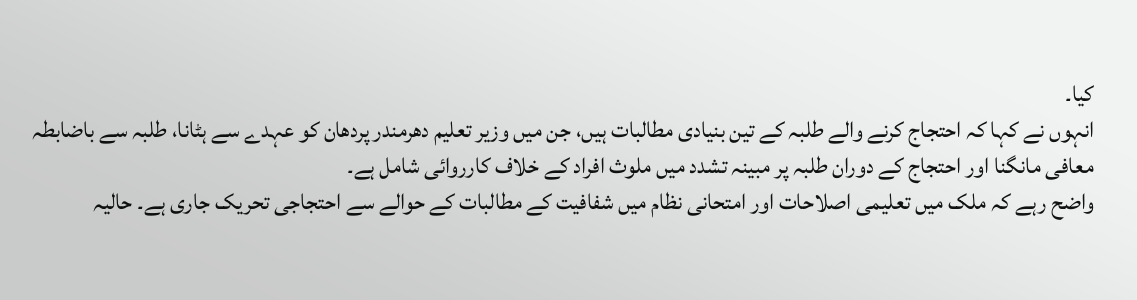کیا۔
انہوں نے کہا کہ احتجاج کرنے والے طلبہ کے تین بنیادی مطالبات ہیں، جن میں وزیر تعلیم دھرمندر پردھان کو عہدے سے ہٹانا، طلبہ سے باضابطہ معافی مانگنا اور احتجاج کے دوران طلبہ پر مبینہ تشدد میں ملوث افراد کے خلاف کارروائی شامل ہے۔
واضح رہے کہ ملک میں تعلیمی اصلاحات اور امتحانی نظام میں شفافیت کے مطالبات کے حوالے سے احتجاجی تحریک جاری ہے۔ حالیہ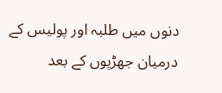دنوں میں طلبہ اور پولیس کے درمیان جھڑپوں کے بعد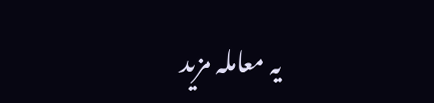یہ معاملہ مزید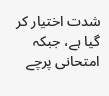شدت اختیار کر گیا ہے، جبکہ امتحانی پرچے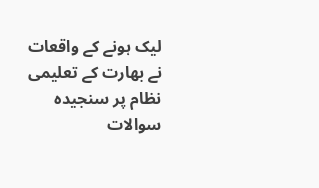لیک ہونے کے واقعات نے بھارت کے تعلیمی نظام پر سنجیدہ سوالات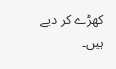کھڑے کر دیے ہیں۔